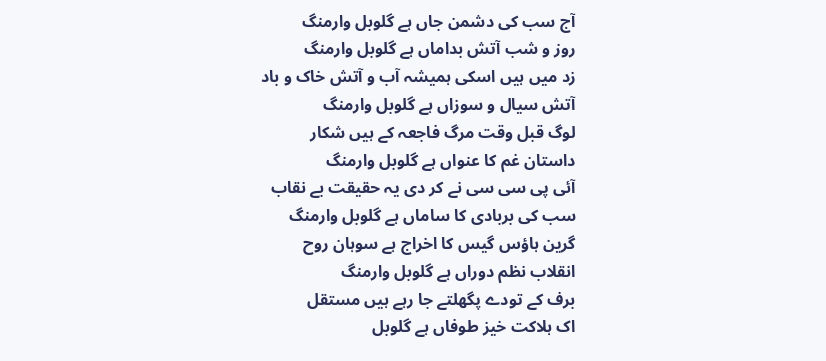آج سب کی دشمن جاں ہے گلوبل وارمنگ
روز و شب آتش بداماں ہے گلوبل وارمنگ
زد میں ہیں اسکی ہمیشہ آب و آتش خاک و باد
آتش سیال و سوزاں ہے گلوبل وارمنگ
لوگ قبل وقت مرگ فاجعہ کے ہیں شکار
داستان غم کا عنواں ہے گلوبل وارمنگ
آئی پی سی سی نے کر دی یہ حقیقت بے نقاب
سب کی بربادی کا ساماں ہے گلوبل وارمنگ
گرین ہاؤس گیس کا اخراج ہے سوہان روح
انقلاب نظم دوراں ہے گلوبل وارمنگ
برف کے تودے پگھلتے جا رہے ہیں مستقل
اک ہلاکت خیز طوفاں ہے گلوبل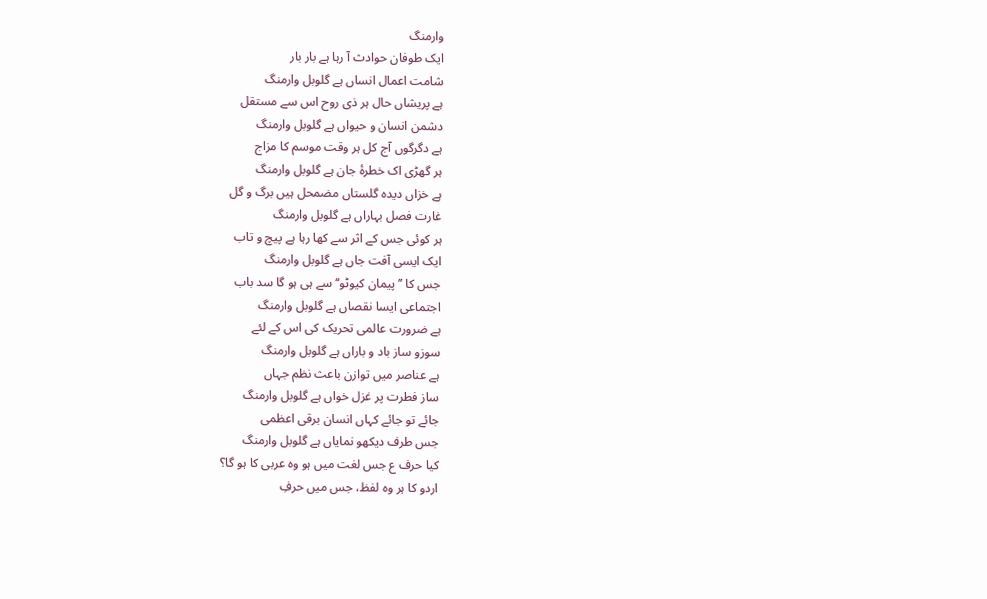وارمنگ
ایک طوفان حوادث آ رہا ہے بار بار
شامت اعمال انساں ہے گلوبل وارمنگ
ہے پریشاں حال ہر ذی روح اس سے مستقل
دشمن انسان و حیواں ہے گلوبل وارمنگ
ہے دگرگوں آج کل ہر وقت موسم کا مزاج
ہر گھڑی اک خطرۂ جان ہے گلوبل وارمنگ
ہے خزاں دیدہ گلستاں مضمحل ہیں برگ و گل
غارت فصل بہاراں ہے گلوبل وارمنگ
ہر کوئی جس کے اثر سے کھا رہا ہے پیچ و تاب
ایک ایسی آفت جاں ہے گلوبل وارمنگ
جس کا ’’پیمان کیوٹو‘‘ سے ہی ہو گا سد باب
اجتماعی ایسا نقصاں ہے گلوبل وارمنگ
ہے ضرورت عالمی تحریک کی اس کے لئے
سوزو ساز باد و باراں ہے گلوبل وارمنگ
ہے عناصر میں توازن باعث نظم جہاں
ساز فطرت پر غزل خواں ہے گلوبل وارمنگ
جائے تو جائے کہاں انسان برقی اعظمی
جس طرف دیکھو نمایاں ہے گلوبل وارمنگ
کیا حرف ع جس لغت میں ہو وہ عربی کا ہو گا؟
اردو کا ہر وہ لفظ، جس میں حرفِ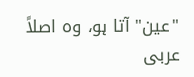"عین" آتا ہو، وہ اصلاً عربی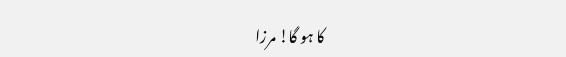کا ہو گا! مرزا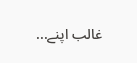غالب اپنے...